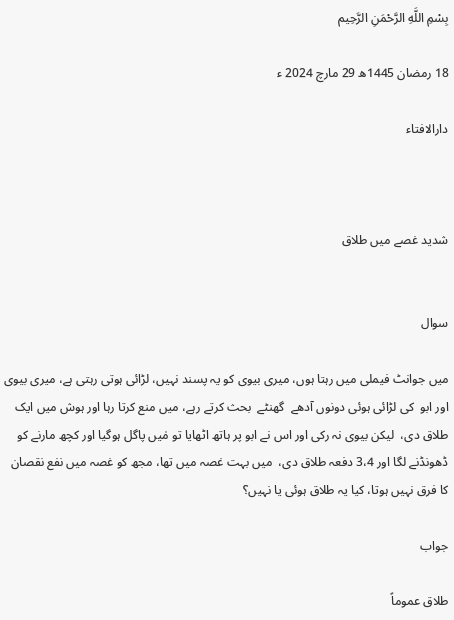بِسْمِ اللَّهِ الرَّحْمَنِ الرَّحِيم

18 رمضان 1445ھ 29 مارچ 2024 ء

دارالافتاء



شدید غصے میں طلاق


سوال

میں جوانٹ فیملی میں رہتا ہوں، میری بیوی کو یہ پسند نہیں، لڑائی ہوتی رہتی ہے، میری بیوی اور ابو  کی لڑائی ہوئی دونوں آدھے  گھنٹے  بحث کرتے رہے، میں منع کرتا رہا اور ہوش میں ایک طلاق دی،  لیکن بیوی نہ رکی اور اس نے ابو پر ہاتھ اٹھایا تو مٰیں پاگل ہوگیا اور کچھ مارنے کو ڈھونڈنے لگا اور 3،4 دفعہ طلاق دی،  میں بہت غصہ میں تھا، مجھ کو غصہ میں نفع نقصان کا فرق نہیں ہوتا، کیا یہ طلاق ہوئی یا نہیں؟

جواب

طلاق عموماً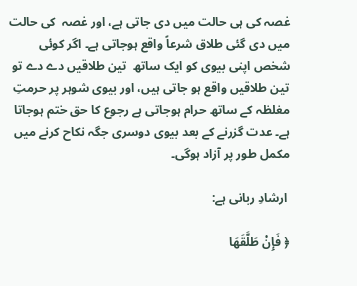غصہ کی ہی حالت میں دی جاتی ہے، اور غصہ  کی حالت میں دی گئی طلاق شرعاً واقع ہوجاتی ہے۔ اگر کوئی شخص اپنی بیوی کو ایک ساتھ  تین طلاقیں دے دے تو تین طلاقیں واقع ہو جاتی ہیں، اور بیوی شوہر پر حرمتِ  مغلظہ کے ساتھ حرام ہوجاتی ہے رجوع کا حق ختم ہوجاتا ہے۔ عدت گزرنے کے بعد بیوی دوسری جگہ نکاح کرنے میں مکمل طور پر آزاد ہوگی۔

 ارشادِ ربانی ہے:

﴿ فَإِنْ طَلَّقَهَا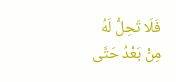فَلَا تَحِلُّ لَهُ مِنْ بَعْدُ حَتَّى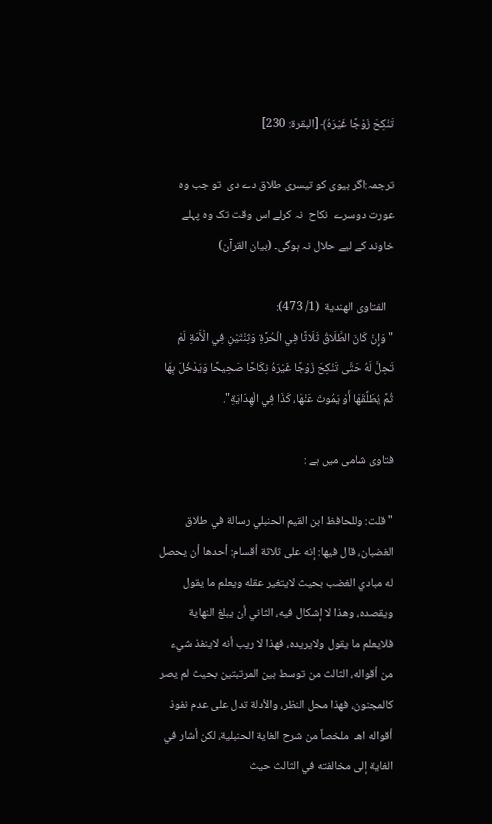تَنْكِحَ زَوْجًا غَيْرَهُ﴾ [البقرة: 230]

ترجمہ:اگر بیوی کو تیسری طلاق دے دی  تو جب وہ عورت دوسرے  نکاح  نہ کرلے اس وقت تک وہ پہلے خاوند کے لیے حلال نہ ہوگی۔ (بیان القرآن)

   الفتاوى الهندية  (1/ 473):
"وَإِنْ كَانَ الطَّلَاقُ ثَلَاثًا فِي الْحُرَّةِ وَثِنْتَيْنِ فِي الْأَمَةِ لَمْ تَحِلَّ لَهُ حَتَّى تَنْكِحَ زَوْجًا غَيْرَهُ نِكَاحًا صَحِيحًا وَيَدْخُلَ بِهَا ثُمَّ يُطَلِّقَهَا أَوْ يَمُوتَ عَنْهَا، كَذَا فِي الْهِدَايَةِ".

فتاوی شامی میں ہے :

" قلت: وللحافظ ابن القيم الحنبلي رسالة في طلاق الغضبان، قال فيها: إنه على ثلاثة أقسام: أحدها أن يحصل له مبادي الغضب بحيث لايتغير عقله ويعلم ما يقول ويقصده، وهذا لا إشكال فيه، الثاني أن يبلغ النهاية فلايعلم ما يقول ولايريده، فهذا لا ريب أنه لاينفذ شيء من أقواله، الثالث من توسط بين المرتبتين بحيث لم يصر كالمجنون، فهذا محل النظر، والأدلة تدل على عدم نفوذ أقواله اهـ  ملخصاً من شرح الغاية الحنبلية، لكن أشار في الغاية إلى مخالفته في الثالث حيث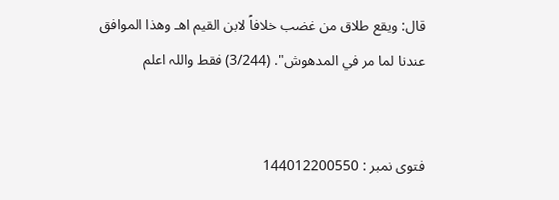قال: ويقع طلاق من غضب خلافاً لابن القيم اهـ وهذا الموافق عندنا لما مر في المدهوش". (3/244) فقط واللہ اعلم


فتوی نمبر : 144012200550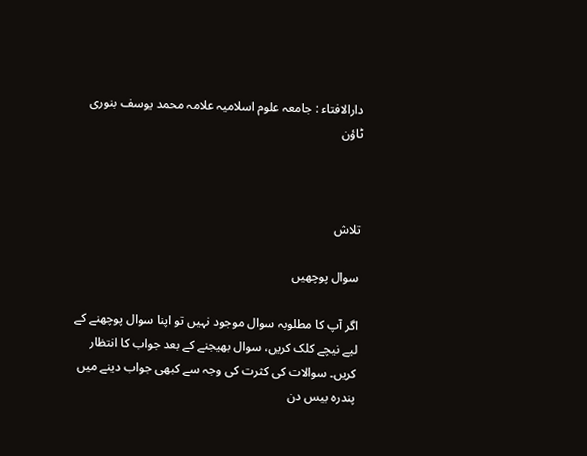دارالافتاء : جامعہ علوم اسلامیہ علامہ محمد یوسف بنوری ٹاؤن



تلاش

سوال پوچھیں

اگر آپ کا مطلوبہ سوال موجود نہیں تو اپنا سوال پوچھنے کے لیے نیچے کلک کریں، سوال بھیجنے کے بعد جواب کا انتظار کریں۔ سوالات کی کثرت کی وجہ سے کبھی جواب دینے میں پندرہ بیس دن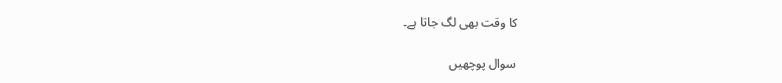کا وقت بھی لگ جاتا ہے۔

سوال پوچھیں